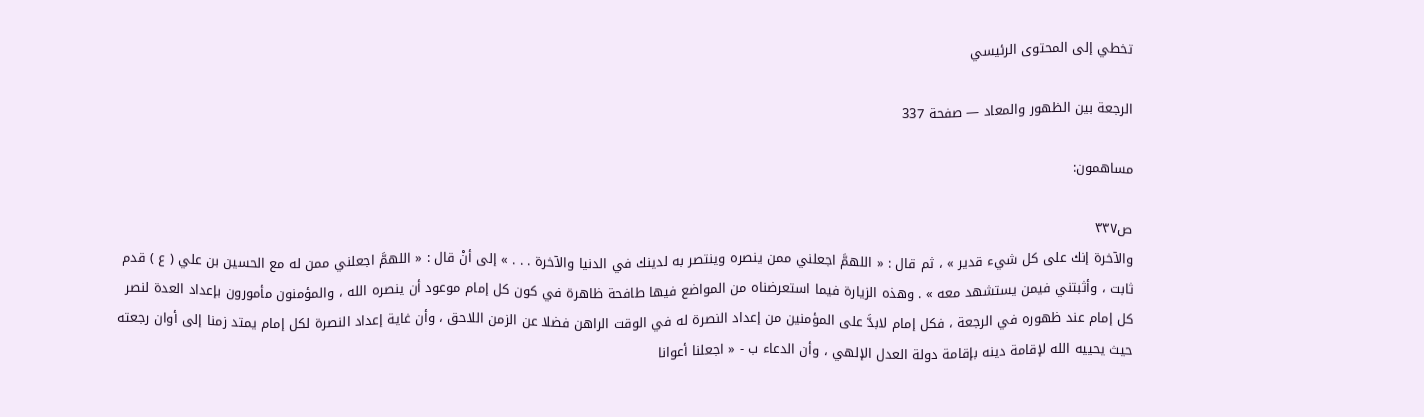تخطي إلى المحتوى الرئيسي

الرجعة بين الظهور والمعاد — صفحة 337

مساهمون:

ص٣٣٧
والآخرة إنك على كل شيء قدير » ، ثم قال : « اللهمَّ اجعلني ممن ينصره وينتصر به لدينك في الدنيا والآخرة . . . » إلى أنْ قال : « اللهمَّ اجعلني ممن له مع الحسين بن علي ( ع ) قدم ثابت ، وأثبتني فيمن يستشهد معه » . وهذه الزيارة فيما استعرضناه من المواضع فيها طافحة ظاهرة في كون كل إمام موعود أن ينصره الله ، والمؤمنون مأمورون بإعداد العدة لنصر كل إمام عند ظهوره في الرجعة ، فكل إمام لابدَّ على المؤمنين من إعداد النصرة له في الوقت الراهن فضلا عن الزمن اللاحق ، وأن غاية إعداد النصرة لكل إمام يمتد زمنا إلى أوان رجعته حيث يحييه الله لإقامة دينه بإقامة دولة العدل الإلهي ، وأن الدعاء ب - « اجعلنا أعوانا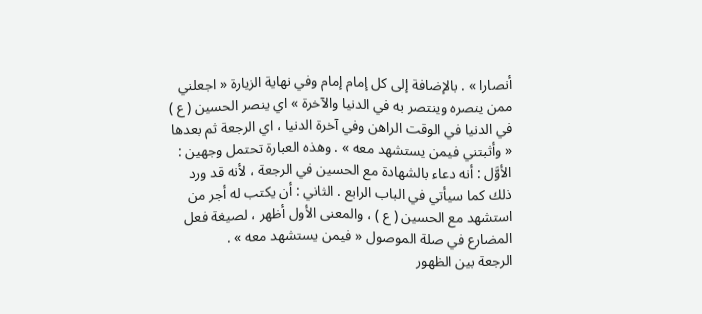أنصارا » . بالإضافة إلى كل إمام إمام وفي نهاية الزيارة « اجعلني ممن ينصره وينتصر به في الدنيا والآخرة » اي ينصر الحسين ( ع ) في الدنيا في الوقت الراهن وفي آخرة الدنيا ، اي الرجعة ثم بعدها « وأثبتني فيمن يستشهد معه » . وهذه العبارة تحتمل وجهين : الأوَّل : أنه دعاء بالشهادة مع الحسين في الرجعة ، لأنه قد ورد ذلك كما سيأتي في الباب الرابع . الثاني : أن يكتب له أجر من استشهد مع الحسين ( ع ) ، والمعنى الأول أظهر ، لصيغة فعل المضارع في صلة الموصول « فيمن يستشهد معه » .
الرجعة بين الظهور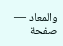والمعاد — صفحة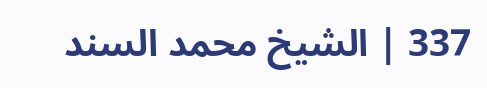337 | الشيخ محمد السند